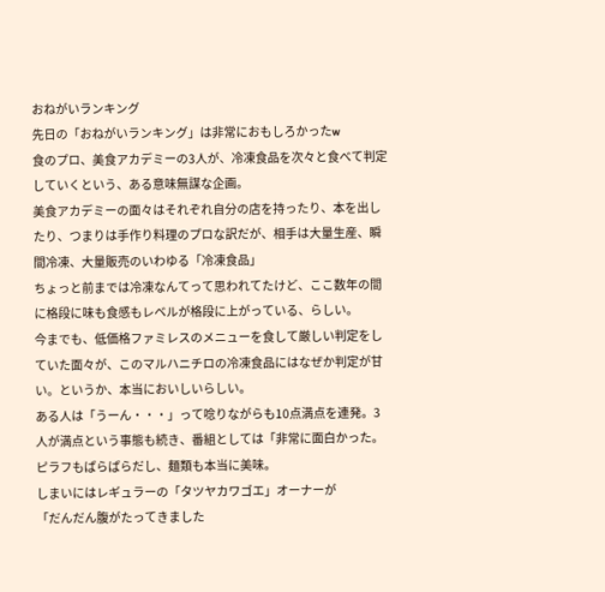おねがいランキング
先日の「おねがいランキング」は非常におもしろかったw
食のプロ、美食アカデミーの3人が、冷凍食品を次々と食べて判定していくという、ある意味無謀な企画。
美食アカデミーの面々はそれぞれ自分の店を持ったり、本を出したり、つまりは手作り料理のプロな訳だが、相手は大量生産、瞬間冷凍、大量販売のいわゆる「冷凍食品」
ちょっと前までは冷凍なんてって思われてたけど、ここ数年の間に格段に味も食感もレベルが格段に上がっている、らしい。
今までも、低価格ファミレスのメニューを食して厳しい判定をしていた面々が、このマルハニチロの冷凍食品にはなぜか判定が甘い。というか、本当においしいらしい。
ある人は「うーん・・・」って唸りながらも10点満点を連発。3人が満点という事態も続き、番組としては「非常に面白かった。ピラフもぱらぱらだし、麺類も本当に美味。
しまいにはレギュラーの「タツヤカワゴエ」オーナーが
「だんだん腹がたってきました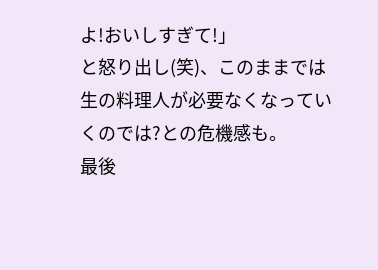よ!おいしすぎて!」
と怒り出し(笑)、このままでは生の料理人が必要なくなっていくのでは?との危機感も。
最後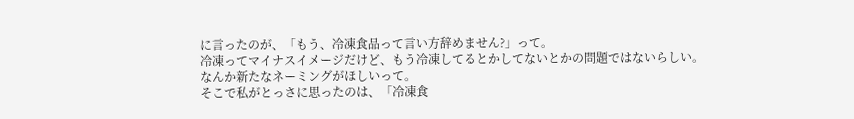に言ったのが、「もう、冷凍食品って言い方辞めません?」って。
冷凍ってマイナスイメージだけど、もう冷凍してるとかしてないとかの問題ではないらしい。
なんか新たなネーミングがほしいって。
そこで私がとっさに思ったのは、「冷凍食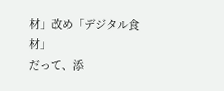材」改め「デジタル食材」
だって、添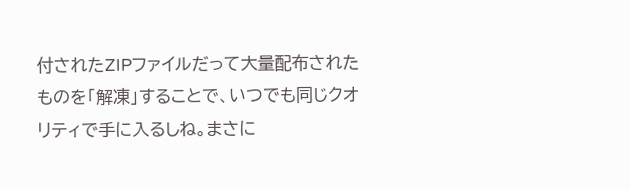付されたZIPファイルだって大量配布されたものを「解凍」することで、いつでも同じクオリティで手に入るしね。まさに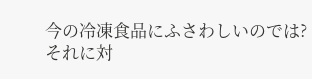今の冷凍食品にふさわしいのでは?
それに対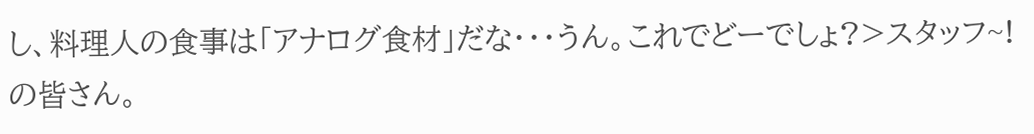し、料理人の食事は「アナログ食材」だな・・・うん。これでどーでしょ?>スタッフ~!の皆さん。